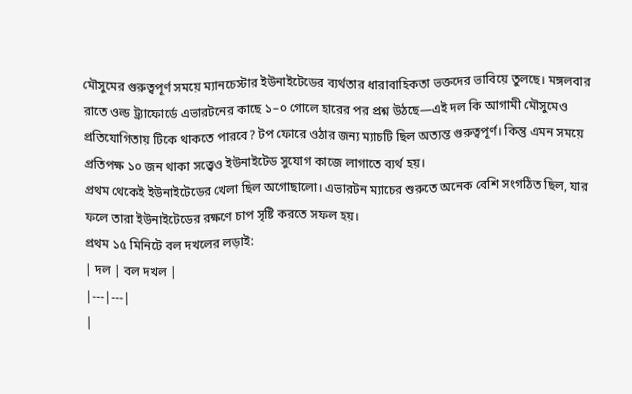মৌসুমের গুরুত্বপূর্ণ সময়ে ম্যানচেস্টার ইউনাইটেডের ব্যর্থতার ধারাবাহিকতা ভক্তদের ভাবিয়ে তুলছে। মঙ্গলবার রাতে ওল্ড ট্র্যাফোর্ডে এভারটনের কাছে ১–০ গোলে হারের পর প্রশ্ন উঠছে—এই দল কি আগামী মৌসুমেও প্রতিযোগিতায় টিকে থাকতে পারবে? টপ ফোরে ওঠার জন্য ম্যাচটি ছিল অত্যন্ত গুরুত্বপূর্ণ। কিন্তু এমন সময়ে প্রতিপক্ষ ১০ জন থাকা সত্ত্বেও ইউনাইটেড সুযোগ কাজে লাগাতে ব্যর্থ হয়।
প্রথম থেকেই ইউনাইটেডের খেলা ছিল অগোছালো। এভারটন ম্যাচের শুরুতে অনেক বেশি সংগঠিত ছিল, যার ফলে তারা ইউনাইটেডের রক্ষণে চাপ সৃষ্টি করতে সফল হয়।
প্রথম ১৫ মিনিটে বল দখলের লড়াই:
| দল | বল দখল |
|---|---|
|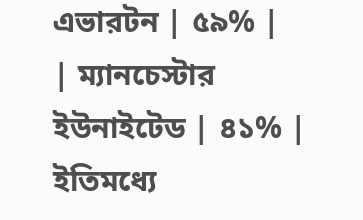এভারটন | ৫৯% |
| ম্যানচেস্টার ইউনাইটেড | ৪১% |
ইতিমধ্যে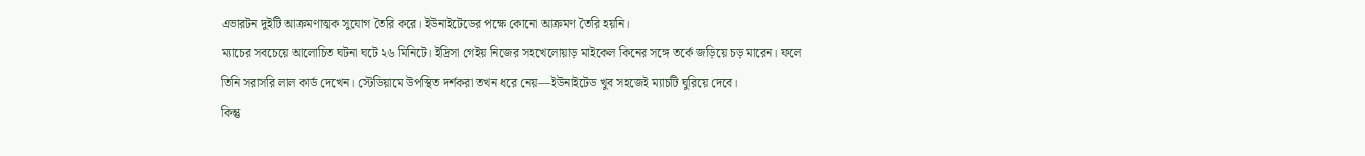এভারটন দুইটি আক্রমণাত্মক সুযোগ তৈরি করে। ইউনাইটেডের পক্ষে কোনো আক্রমণ তৈরি হয়নি।
ম্যাচের সবচেয়ে আলোচিত ঘটনা ঘটে ২৬ মিনিটে। ইদ্রিসা গেইয় নিজের সহখেলোয়াড় মাইকেল কিনের সঙ্গে তর্কে জড়িয়ে চড় মারেন। ফলে তিনি সরাসরি লাল কার্ড দেখেন। স্টেডিয়ামে উপস্থিত দর্শকরা তখন ধরে নেয়—ইউনাইটেড খুব সহজেই ম্যাচটি ঘুরিয়ে দেবে।
কিন্তু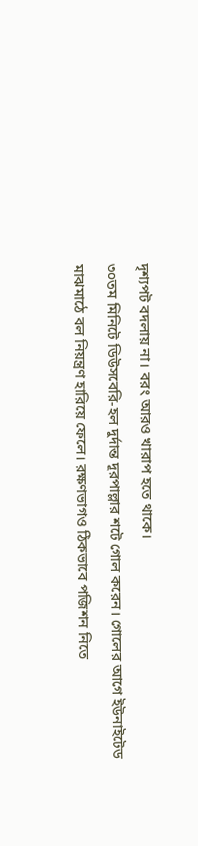দৃশ্যপট বদলায় না। বরং আরও খারাপ হতে থাকে।
৩০তম মিনিটে ডিউসবেরি-হল দুর্দান্ত দূরপাল্লার শটে গোল করেন। গোলের আগে ইউনাইটেড মাঝমাঠে বল নিয়ন্ত্রণ হারিয়ে ফেলে। রক্ষণভাগও ঠিকভাবে পজিশন নিতে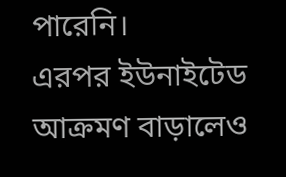পারেনি।
এরপর ইউনাইটেড আক্রমণ বাড়ালেও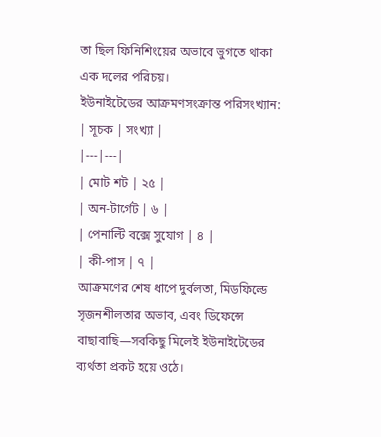তা ছিল ফিনিশিংয়ের অভাবে ভুগতে থাকা এক দলের পরিচয়।
ইউনাইটেডের আক্রমণসংক্রান্ত পরিসংখ্যান:
| সূচক | সংখ্যা |
|---|---|
| মোট শট | ২৫ |
| অন-টার্গেট | ৬ |
| পেনাল্টি বক্সে সুযোগ | ৪ |
| কী-পাস | ৭ |
আক্রমণের শেষ ধাপে দুর্বলতা, মিডফিল্ডে সৃজনশীলতার অভাব, এবং ডিফেন্সে বাছাবাছি—সবকিছু মিলেই ইউনাইটেডের ব্যর্থতা প্রকট হয়ে ওঠে।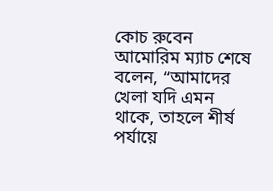কোচ রুবেন আমোরিম ম্যাচ শেষে বলেন, “আমাদের খেলা যদি এমন থাকে, তাহলে শীর্ষ পর্যায়ে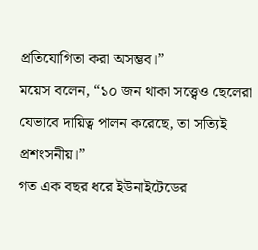প্রতিযোগিতা করা অসম্ভব।”
ময়েস বলেন, “১০ জন থাকা সত্ত্বেও ছেলেরা যেভাবে দায়িত্ব পালন করেছে, তা সত্যিই প্রশংসনীয়।”
গত এক বছর ধরে ইউনাইটেডের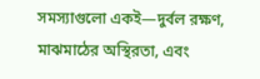সমস্যাগুলো একই—দুর্বল রক্ষণ, মাঝমাঠের অস্থিরতা, এবং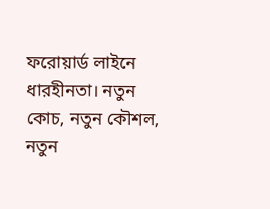ফরোয়ার্ড লাইনে ধারহীনতা। নতুন কোচ, নতুন কৌশল, নতুন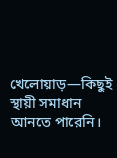খেলোয়াড়—কিছুই স্থায়ী সমাধান আনতে পারেনি।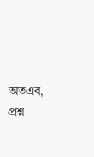অতএব, প্রশ্ন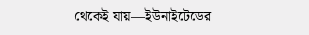থেকেই যায়—ইউনাইটেডের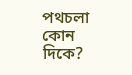পথচলা কোন দিকে?